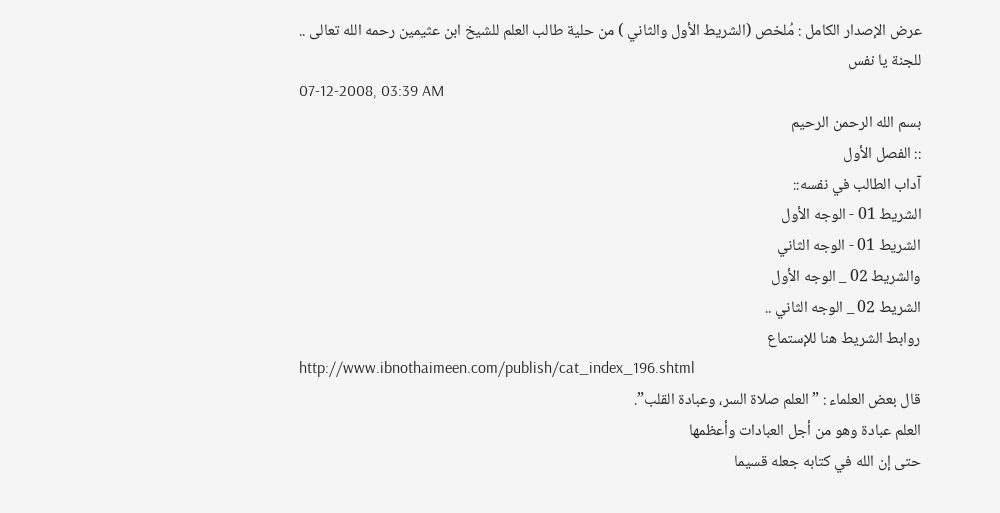عرض الإصدار الكامل : مُلخص (الشريط الأول والثاني ) من حلية طالب العلم للشيخ ابن عثيمين رحمه الله تعالى ..
للجنة يا نفس
07-12-2008, 03:39 AM
بسم الله الرحمن الرحيم
:: الفصل الأول
آداب الطالب في نفسه::
الشريط 01 - الوجه الأول
الشريط 01 - الوجه الثاني
والشريط 02 _ الوجه الأول
الشريط 02 _ الوجه الثاني ..
روابط الشريط هنا للإستماع
http://www.ibnothaimeen.com/publish/cat_index_196.shtml
قال بعض العلماء : ”العلم صلاة السر، وعبادة القلب”.
العلم عبادة وهو من أجل العبادات وأعظمها
حتى إن الله في كتابه جعله قسيما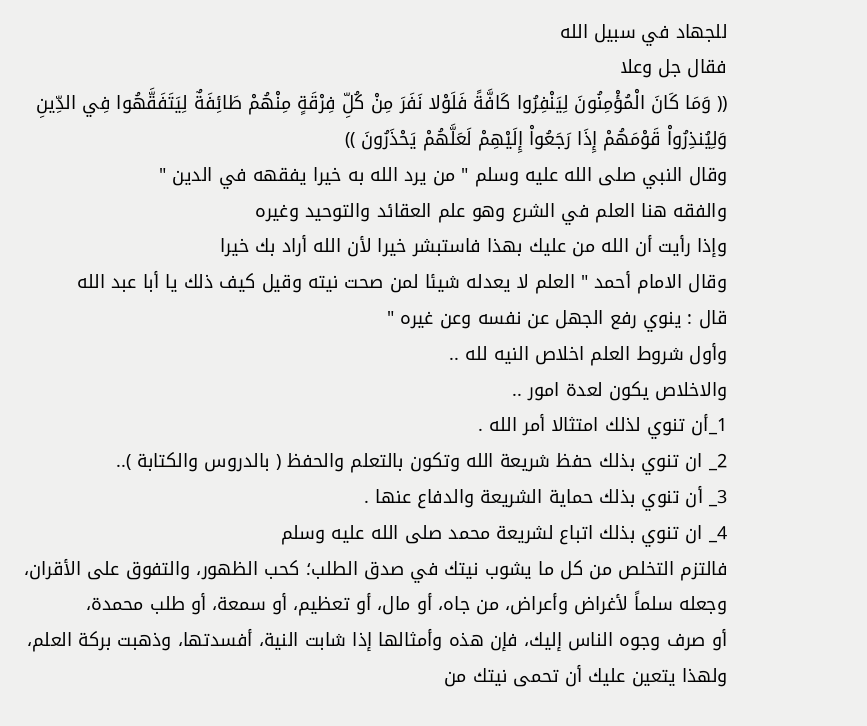للجهاد في سبيل الله
فقال جل وعلا
(( وَمَا كَانَ الْمُؤْمِنُونَ لِيَنْفِرُوا كَافَّةً فَلَوْلا نَفَرَ مِنْ كُلِّ فِرْقَةٍ مِنْهُمْ طَائِفَةٌ لِيَتَفَقَّهُوا فِي الدِّينِ وَلِيُنذِرُواْ قَوْمَهُمْ إِذَا رَجَعُواْ إِلَيْهِمْ لَعَلَّهُمْ يَحْذَرُونَ ))
وقال النبي صلى الله عليه وسلم " من يرد الله به خيرا يفقهه في الدين "
والفقه هنا العلم في الشرع وهو علم العقائد والتوحيد وغيره
وإذا رأيت أن الله من عليك بهذا فاستبشر خيرا لأن الله أراد بك خيرا
وقال الامام أحمد " العلم لا يعدله شيئا لمن صحت نيته وقيل كيف ذلك يا أبا عبد الله
قال : ينوي رفع الجهل عن نفسه وعن غيره "
وأول شروط العلم اخلاص النيه لله ..
والاخلاص يكون لعدة امور ..
1_أن تنوي لذلك امتثالا أمر الله .
2_ ان تنوي بذلك حفظ شريعة الله وتكون بالتعلم والحفظ ( بالدروس والكتابة )..
3_ أن تنوي بذلك حماية الشريعة والدفاع عنها .
4_ ان تنوي بذلك اتباع لشريعة محمد صلى الله عليه وسلم
فالتزم التخلص من كل ما يشوب نيتك في صدق الطلب؛ كحب الظهور، والتفوق على الأقران،
وجعله سلماً لأغراض وأعراض، من جاه، أو مال، أو تعظيم، أو سمعة، أو طلب محمدة،
أو صرف وجوه الناس إليك، فإن هذه وأمثالها إذا شابت النية، أفسدتها، وذهبت بركة العلم،
ولهذا يتعين عليك أن تحمى نيتك من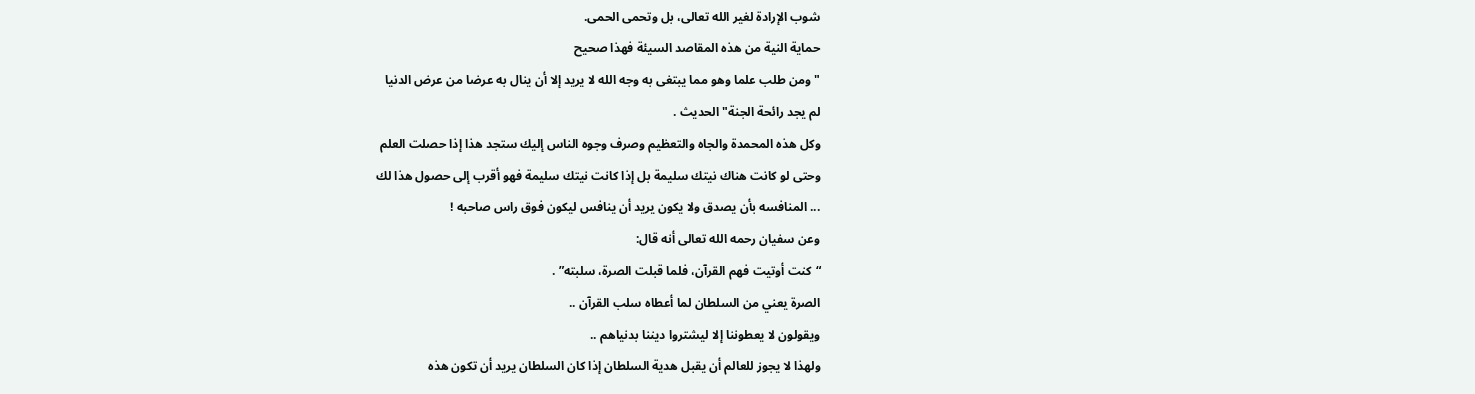شوب الإرادة لغير الله تعالى، بل وتحمى الحمى.
حماية النية من هذه المقاصد السيئة فهذا صحيح
" ومن طلب علما وهو مما يبتغى به وجه الله لا يريد إلا أن ينال به عرضا من عرض الدنيا
لم يجد رائحة الجنة" الحديث .
وكل هذه المحمدة والجاه والتعظيم وصرف وجوه الناس إليك ستجد هذا إذا حصلت العلم
وحتى لو كانت هناك نيتك سليمة بل إذا كانت نيتك سليمة فهو أقرب إلى حصول هذا لك
... المنافسه بأن يصدق ولا يكون يريد أن ينافس ليكون فوق راس صاحبه !
وعن سفيان رحمه الله تعالى أنه قال:
“كنت أوتيت فهم القرآن، فلما قبلت الصرة، سلبته” .
الصرة يعني من السلطان لما أعطاه سلب القرآن ..
ويقولون لا يعطوننا إلا ليشتروا ديننا بدنياهم ..
ولهذا لا يجوز للعالم أن يقبل هدية السلطان إذا كان السلطان يريد أن تكون هذه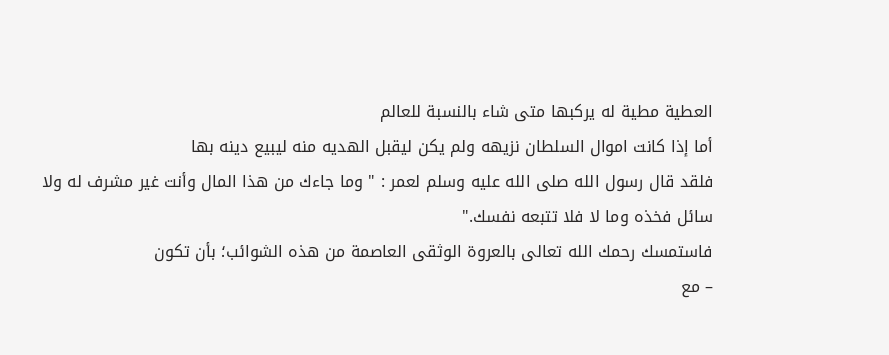العطية مطية له يركبها متى شاء بالنسبة للعالم
أما إذا كانت اموال السلطان نزيهه ولم يكن ليقبل الهديه منه ليبيع دينه بها
فلقد قال رسول الله صلى الله عليه وسلم لعمر : " وما جاءك من هذا المال وأنت غير مشرف له ولا سائل فخذه وما لا فلا تتبعه نفسك."
فاستمسك رحمك الله تعالى بالعروة الوثقى العاصمة من هذه الشوائب؛ بأن تكون
– مع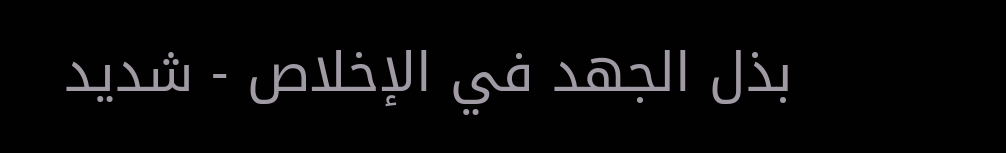بذل الجهد في الإخلاص - شديد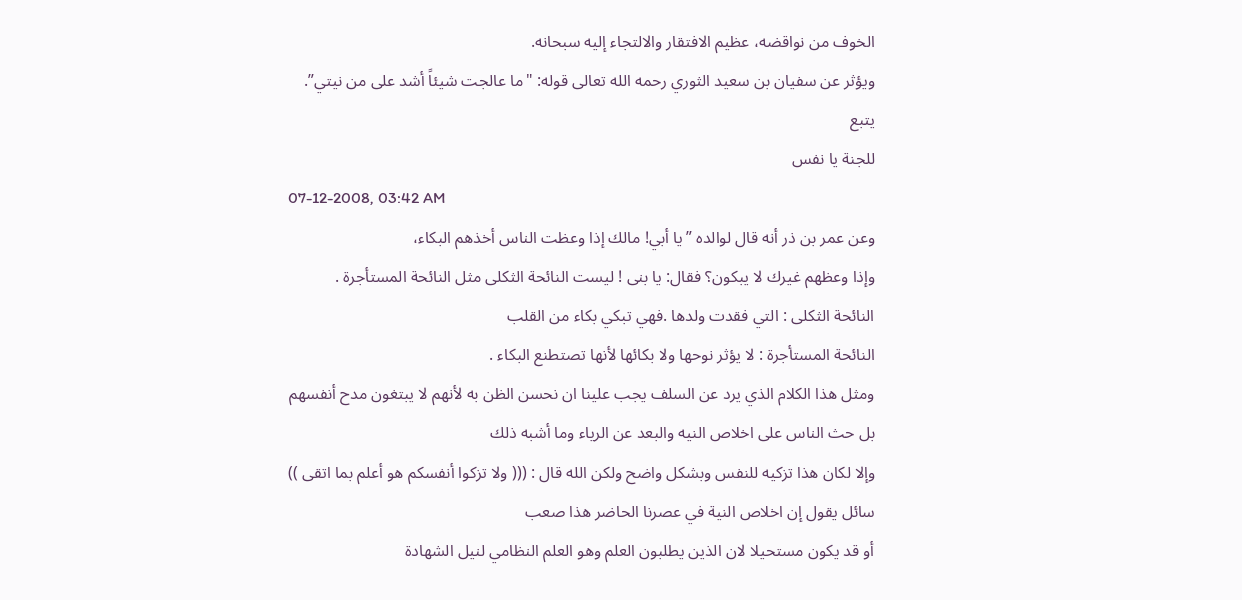الخوف من نواقضه، عظيم الافتقار والالتجاء إليه سبحانه.
ويؤثر عن سفيان بن سعيد الثوري رحمه الله تعالى قوله: "ما عالجت شيئاً أشد على من نيتي”.
يتبع
للجنة يا نفس
07-12-2008, 03:42 AM
وعن عمر بن ذر أنه قال لوالده ”يا أبي! مالك إذا وعظت الناس أخذهم البكاء،
وإذا وعظهم غيرك لا يبكون؟ فقال: يا بنى ! ليست النائحة الثكلى مثل النائحة المستأجرة .
النائحة الثكلى : التي فقدت ولدها .فهي تبكي بكاء من القلب
النائحة المستأجرة : لا يؤثر نوحها ولا بكائها لأنها تصتطنع البكاء .
ومثل هذا الكلام الذي يرد عن السلف يجب علينا ان نحسن الظن به لأنهم لا يبتغون مدح أنفسهم
بل حث الناس على اخلاص النيه والبعد عن الرياء وما أشبه ذلك
وإلا لكان هذا تزكيه للنفس وبشكل واضح ولكن الله قال : ((( ولا تزكوا أنفسكم هو أعلم بما اتقى ))
سائل يقول إن اخلاص النية في عصرنا الحاضر هذا صعب
أو قد يكون مستحيلا لان الذين يطلبون العلم وهو العلم النظامي لنيل الشهادة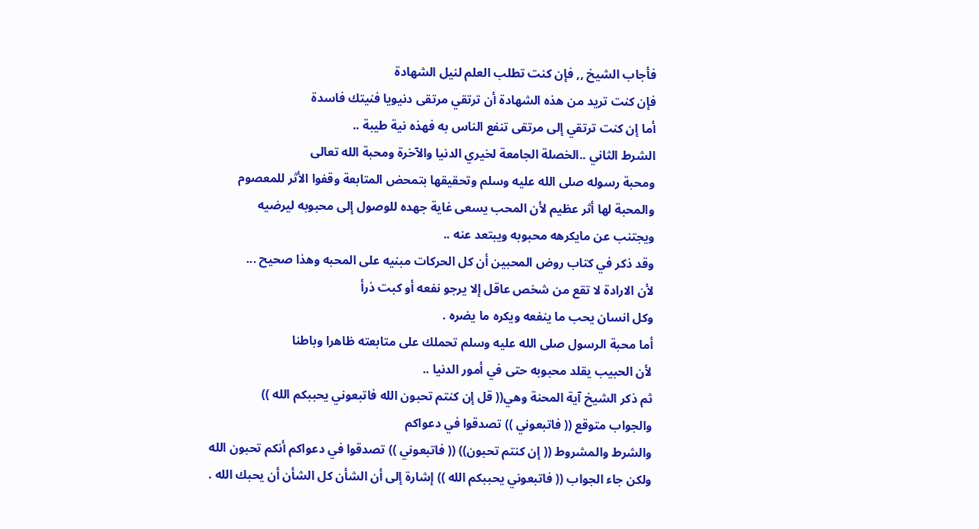فأجاب الشيخ ,, فإن كنت تطلب العلم لنيل الشهادة
فإن كنت تريد من هذه الشهادة أن ترتقي مرتقى دنيويا فنيتك فاسدة
أما إن كنت ترتقي إلى مرتقى تنفع الناس به فهذه نية طيبة ..
الشرط الثاني ..الخصلة الجامعة لخيري الدنيا والآخرة ومحبة الله تعالى
ومحبة رسوله صلى الله عليه وسلم وتحقيقها بتمحض المتابعة وقفوا الأثر للمعصوم
والمحبة لها أثر عظيم لأن المحب يسعى غاية جهده للوصول إلى محبوبه ليرضيه
ويجتنب عن مايكرهه محبوبه ويبتعد عنه ..
وقد ذكر في كتاب روض المحبين أن كل الحركات مبنيه على المحبه وهذا صحيح ...
لأن الارادة لا تقع من شخص عاقل إلا يرجو نفعه أو كبت ذرأ
وكل انسان يحب ما ينفعه ويكره ما يضره .
أما محبة الرسول صلى الله عليه وسلم تحملك على متابعته ظاهرا وباطنا
لأن الحبيب يقلد محبوبه حتى في أمور الدنيا ..
ثم ذكر الشيخ آية المحنة وهي(( قل إن كنتم تحبون الله فاتبعوني يحببكم الله ))
والجواب متوقع (( فاتبعوني )) تصدقوا في دعواكم
والشرط والمشروط (( إن كنتم تحبون)) (( فاتبعوني )) تصدقوا في دعواكم أنكم تحبون الله
ولكن جاء الجواب (( فاتبعوني يحببكم الله )) إشارة إلى أن الشأن كل الشأن أن يحبك الله .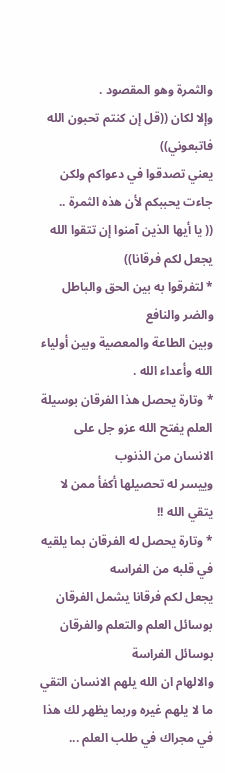والثمرة وهو المقصود .
وإلا لكان ((قل إن كنتم تحبون الله فاتبعوني))
يعني تصدقوا في دعواكم ولكن جاءت يحببكم لأن هذه الثمرة ..
(( يا أيها الذين آمنوا إن تتقوا الله يجعل لكم فرقانا))
* لتفرقوا به بين الحق والباطل والضر والنافع
وبين الطاعة والمعصية وبين أولياء الله وأعداء الله .
* وتارة يحصل هذا الفرقان بوسيلة العلم يفتح الله عزو جل على الانسان من الذنوب
وييسر له تحصيلها أكفأ ممن لا يتقي الله !!
* وتارة يحصل له الفرقان بما يلقيه في قلبه من الفراسه
يجعل لكم فرقانا يشمل الفرقان بوسائل العلم والتعلم والفرقان بوسائل الفراسة
والالهام ان الله يلهم الانسان التقي ما لا يلهم غيره وربما يظهر لك هذا في مجراك في طلب العلم ...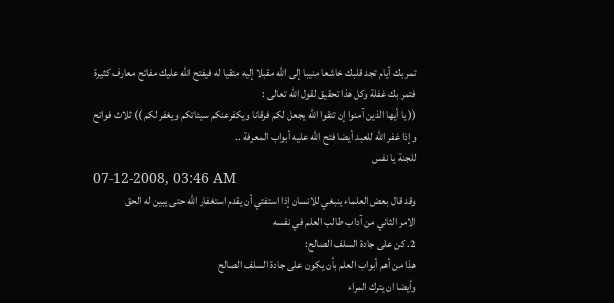تمر بك أيام تجد قلبك خاشعا منيبا إلى الله مقبلا إليه متقيا له فيفتح الله عليك مفاتح معارف كثيرة
فتمر بك غفلة وكل هذا تحقيق لقول الله تعالى :
(( يا أيها الذين آمنوا إن تتقوا الله يجعل لكم فرقانا ويكفرعنكم سيئاتكم ويغفر لكم )) ثلاث فواتح
وإذا غفر الله للعبد أيضا فتح الله عليه أبواب المعرفة ..
للجنة يا نفس
07-12-2008, 03:46 AM
وقد قال بعض العلماء ينبغي للانسان إذا استفتي أن يقدم استغفار الله حتى يبين له الحق
الامر الثاني من آداب طالب العلم في نفسه
2. كن على جادة السلف الصالح:
هذا من أهم أبواب العلم بأن يكون على جادة السلف الصالح
وأيضا ان يترك المراء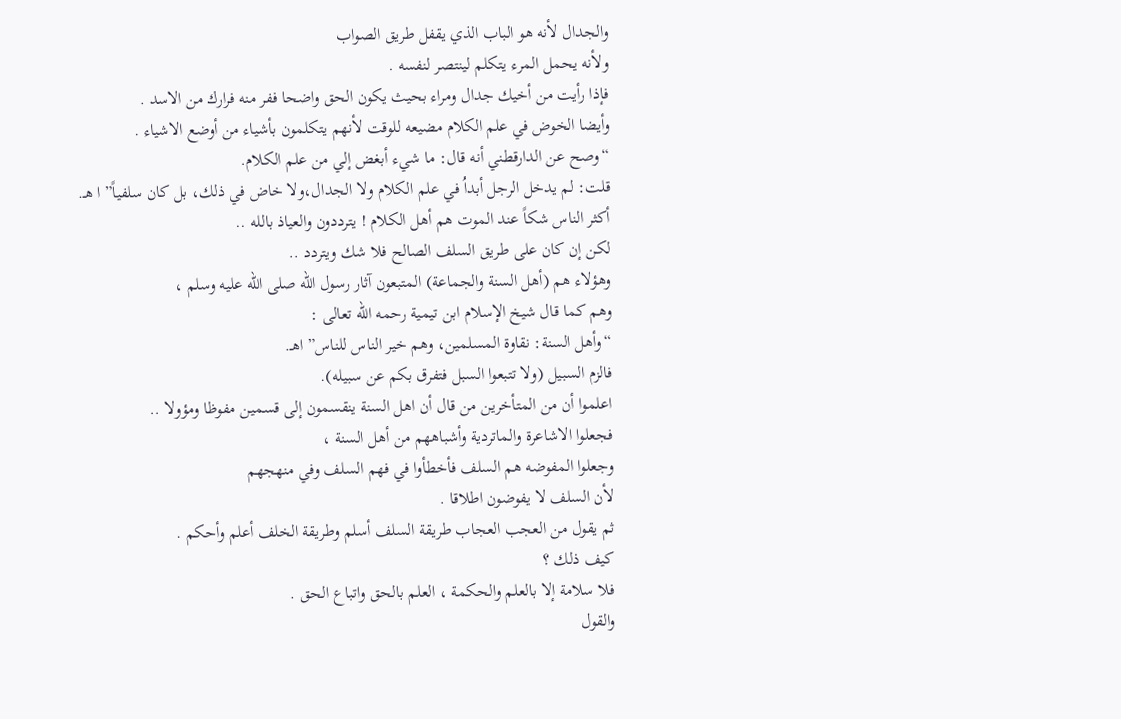والجدال لأنه هو الباب الذي يقفل طريق الصواب
ولأنه يحمل المرء يتكلم لينتصر لنفسه .
فإذا رأيت من أخيك جدال ومراء بحيث يكون الحق واضحا ففر منه فرارك من الاسد .
وأيضا الخوض في علم الكلام مضيعه للوقت لأنهم يتكلمون بأشياء من أوضع الاشياء .
“وصح عن الدارقطني أنه قال: ما شيء أبغض إلي من علم الكلام.
قلت: لم يدخل الرجل أبداُ في علم الكلام ولا الجدال،ولا خاض في ذلك، بل كان سلفياً” ا هـ.
أكثر الناس شكاً عند الموت هم أهل الكلام ! يترددون والعياذ بالله ..
لكن إن كان على طريق السلف الصالح فلا شك ويتردد ..
وهؤلاء هم (أهل السنة والجماعة) المتبعون آثار رسول الله صلى الله عليه وسلم ،
وهم كما قال شيخ الإسلام ابن تيمية رحمه الله تعالى :
“وأهل السنة: نقاوة المسلمين، وهم خير الناس للناس” اهـ.
فالزم السبيل (ولا تتبعوا السبل فتفرق بكم عن سبيله).
اعلموا أن من المتأخرين من قال أن اهل السنة ينقسمون إلى قسمين مفوظا ومؤولا ..
فجعلوا الاشاعرة والماتردية وأشباههم من أهل السنة ،
وجعلوا المفوضه هم السلف فأخطأوا في فهم السلف وفي منهجهم
لأن السلف لا يفوضون اطلاقا .
ثم يقول من العجب العجاب طريقة السلف أسلم وطريقة الخلف أعلم وأحكم .
كيف ذلك ؟
فلا سلامة إلا بالعلم والحكمة ، العلم بالحق واتباع الحق .
والقول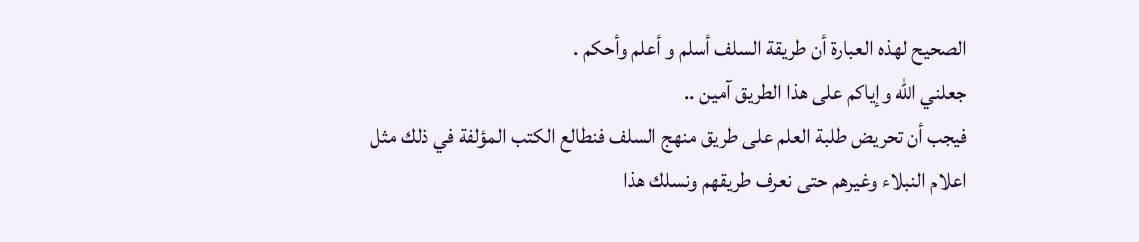الصحيح لهذه العبارة أن طريقة السلف أسلم و أعلم وأحكم .
جعلني الله وإياكم على هذا الطريق آمين ..
فيجب أن تحريض طلبة العلم على طريق منهج السلف فنطالع الكتب المؤلفة في ذلك مثل
اعلام النبلاء وغيرهم حتى نعرف طريقهم ونسلك هذا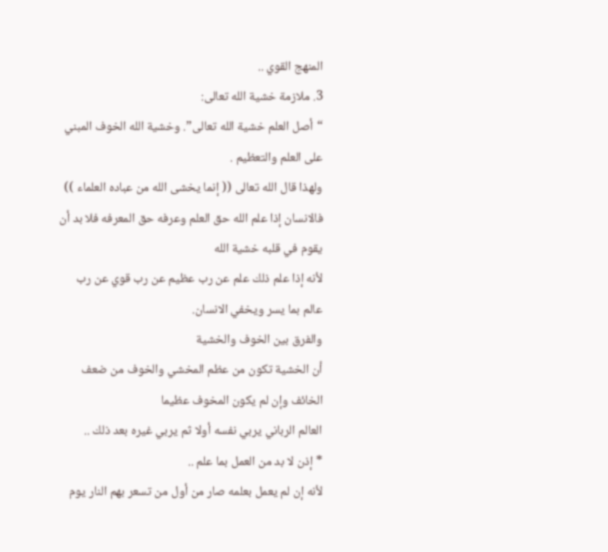المنهج القوي ..
3. ملازمة خشية الله تعالى:
“أصل العلم خشية الله تعالى”. وخشية الله الخوف المبني على العلم والتعظيم .
ولهذا قال الله تعالى (( إنما يخشى الله من عباده العلماء ))
فالانسان إذا علم الله حق العلم وعرفه حق المعرفه فلا بد أن يقوم في قلبه خشية الله
لأنه إذا علم ذلك علم عن رب عظيم عن رب قوي عن رب عالم بما يسر ويخفي الانسان.
والفرق بين الخوف والخشية
أن الخشية تكون من عظم المخشي والخوف من ضعف الخائف وإن لم يكون المخوف عظيما
العالم الرباني يربي نفسه أولا ثم يربي غيره بعد ذلك ..
* إذن لا بد من العمل بما علم ..
لأنه إن لم يعمل بعلمه صار من أول من تسعر بهم النار يوم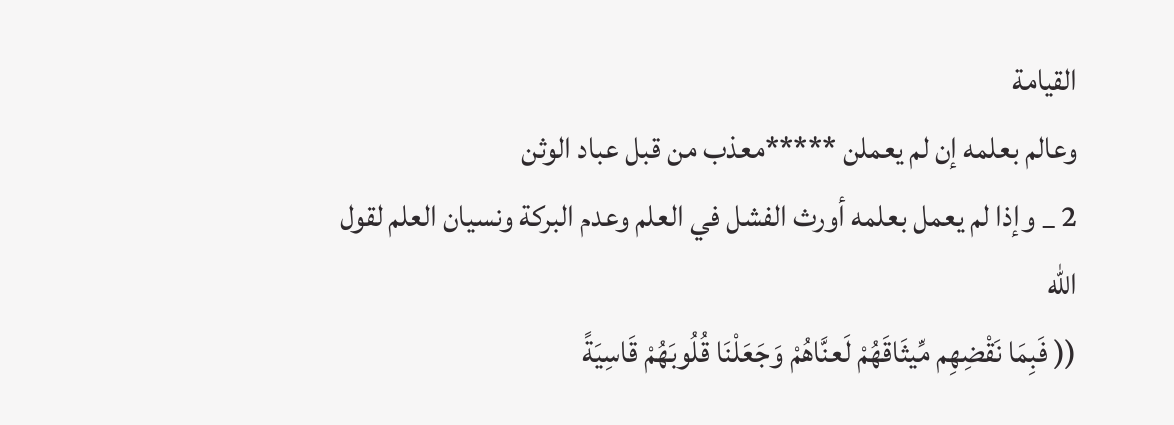القيامة
وعالم بعلمه إن لم يعملن *****معذب من قبل عباد الوثن
2 _ وإذا لم يعمل بعلمه أورث الفشل في العلم وعدم البركة ونسيان العلم لقول الله
(( فَبِمَا نَقْضِهِم مِّيثَاقَهُمْ لَعنَّاهُمْ وَجَعَلْنَا قُلُوبَهُمْ قَاسِيَةً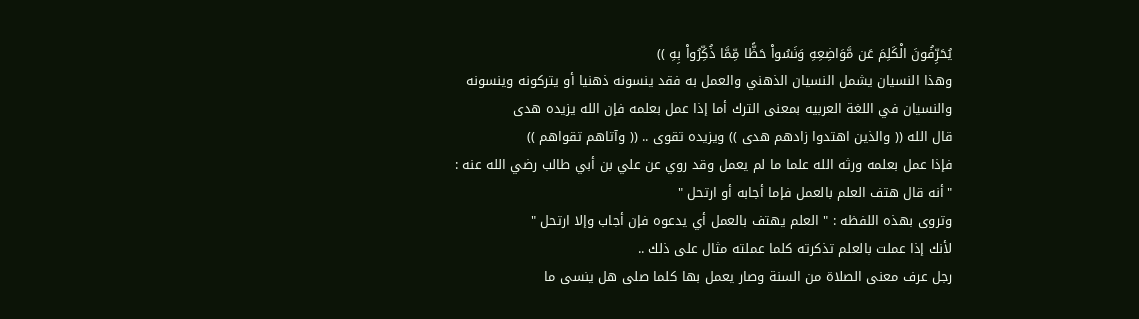يُحَرِّفُونَ الْكَلِمَ عَن مَّوَاضِعِهِ وَنَسُواْ حَظًّا مِّمَّا ذُكِّرُواْ بِهِ ))
وهذا النسيان يشمل النسيان الذهني والعمل به فقد ينسونه ذهنيا أو يتركونه وينسونه
والنسيان في اللغة العربيه بمعنى الترك أما إذا عمل بعلمه فإن الله يزيده هدى
قال الله (( والذين اهتدوا زادهم هدى )) ويزيده تقوى .. (( وآتاهم تقواهم ))
فإذا عمل بعلمه ورثه الله علما ما لم يعمل وقد روي عن علي بن أبي طالب رضي الله عنه :
"أنه قال هتف العلم بالعمل فإما أجابه أو ارتحل "
وتروى بهذه اللفظه : " العلم يهتف بالعمل أي يدعوه فإن أجاب وإلا ارتحل "
لأنك إذا عملت بالعلم تذكرته كلما عملته مثال على ذلك ..
رجل عرف معنى الصلاة من السنة وصار يعمل بها كلما صلى هل ينسى ما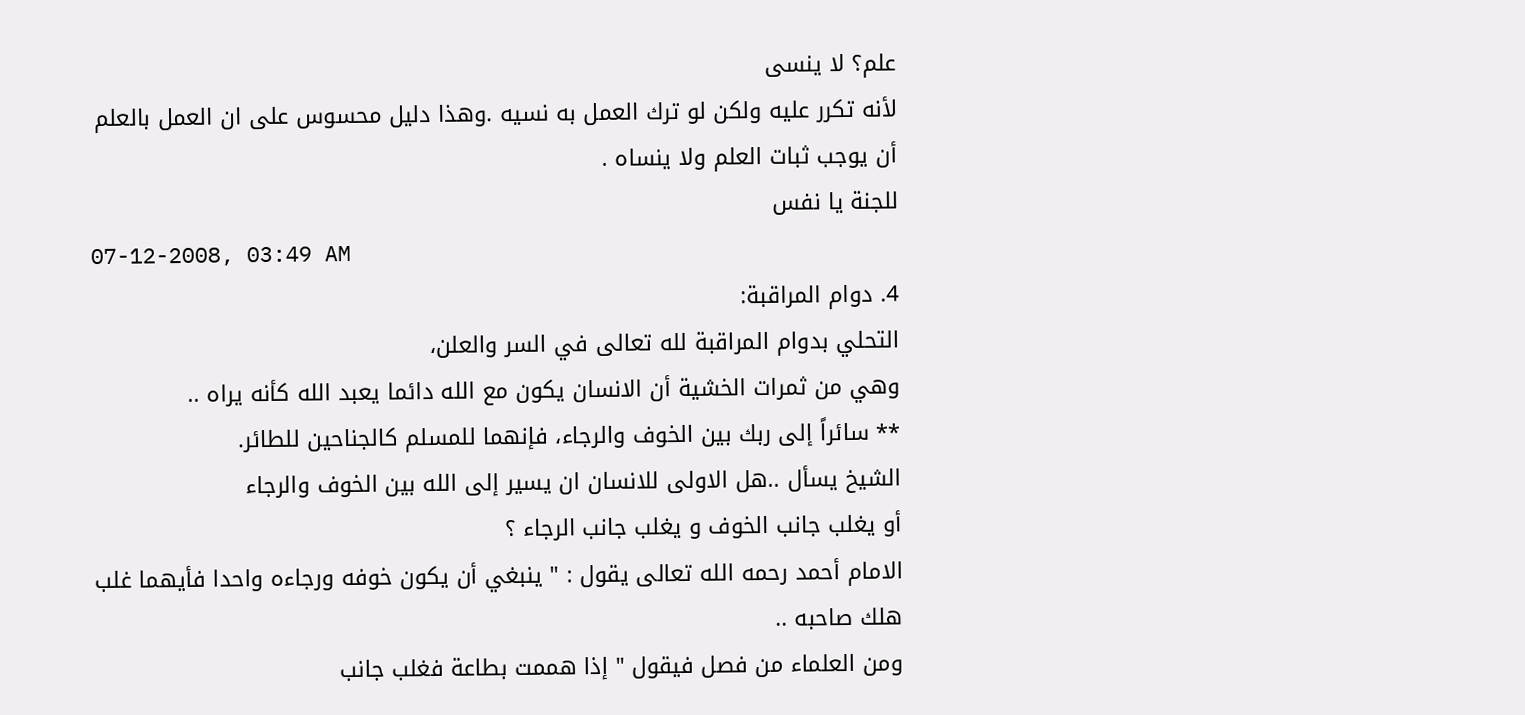علم؟ لا ينسى
لأنه تكرر عليه ولكن لو ترك العمل به نسيه .وهذا دليل محسوس على ان العمل بالعلم
أن يوجب ثبات العلم ولا ينساه .
للجنة يا نفس
07-12-2008, 03:49 AM
4. دوام المراقبة:
التحلي بدوام المراقبة لله تعالى في السر والعلن،
وهي من ثمرات الخشية أن الانسان يكون مع الله دائما يعبد الله كأنه يراه ..
** سائراً إلى ربك بين الخوف والرجاء، فإنهما للمسلم كالجناحين للطائر.
الشيخ يسأل ..هل الاولى للانسان ان يسير إلى الله بين الخوف والرجاء
أو يغلب جانب الخوف و يغلب جانب الرجاء ؟
الامام أحمد رحمه الله تعالى يقول : " ينبغي أن يكون خوفه ورجاءه واحدا فأيهما غلب
هلك صاحبه ..
ومن العلماء من فصل فيقول " إذا هممت بطاعة فغلب جانب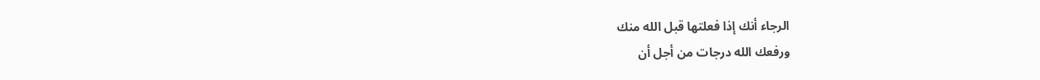الرجاء أنك إذا فعلتها قبل الله منك
ورفعك الله درجات من أجل أن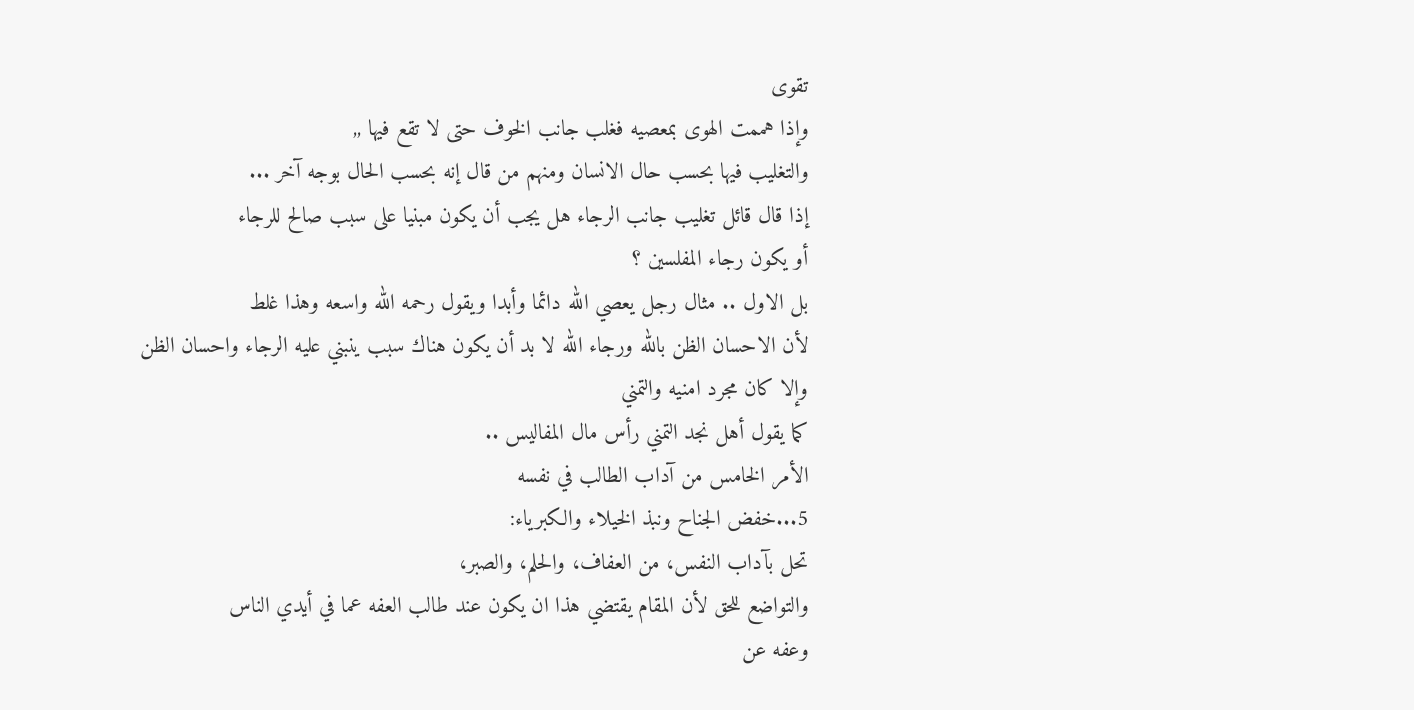تقوى
وإذا هممت الهوى بمعصيه فغلب جانب الخوف حتى لا تقع فيها ,,
والتغليب فيها بحسب حال الانسان ومنهم من قال إنه بحسب الحال بوجه آخر ...
إذا قال قائل تغليب جانب الرجاء هل يجب أن يكون مبنيا على سبب صالح للرجاء
أو يكون رجاء المفلسين ؟
بل الاول .. مثال رجل يعصي الله دائما وأبدا ويقول رحمه الله واسعه وهذا غلط
لأن الاحسان الظن بالله ورجاء الله لا بد أن يكون هناك سبب ينبني عليه الرجاء واحسان الظن
وإلا كان مجرد امنيه والتمني
كما يقول أهل نجد التمني رأس مال المفاليس ..
الأمر الخامس من آداب الطالب في نفسه
5...خفض الجناح ونبذ الخيلاء والكبرياء:
تحل بآداب النفس، من العفاف، والحلم، والصبر،
والتواضع للحق لأن المقام يقتضي هذا ان يكون عند طالب العفه عما في أيدي الناس
وعفه عن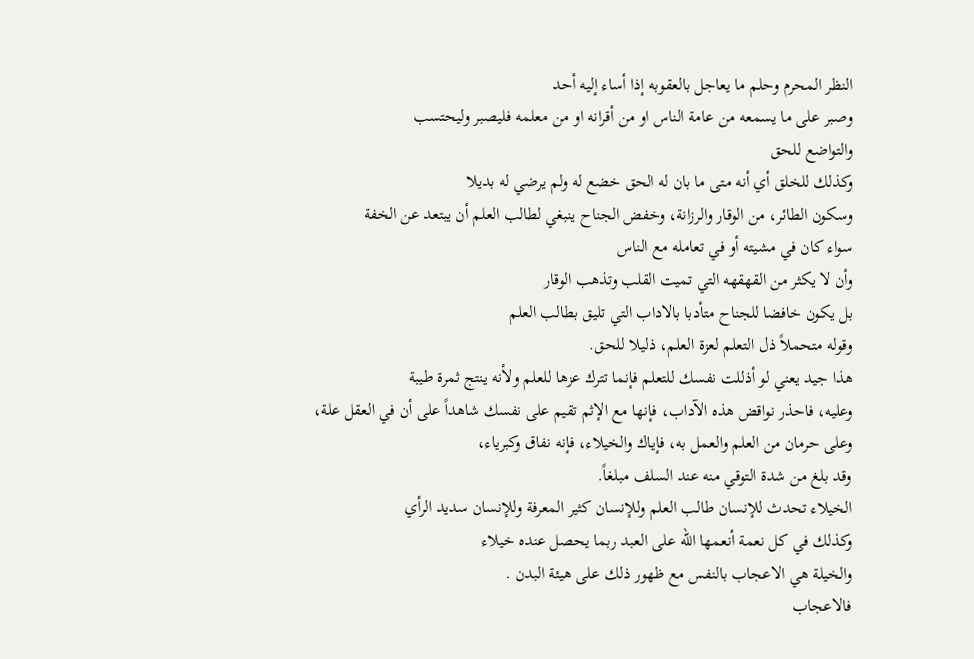النظر المحرم وحلم ما يعاجل بالعقوبه إذا أساء إليه أحد
وصبر على ما يسمعه من عامة الناس او من أقرانه او من معلمه فليصبر وليحتسب
والتواضع للحق
وكذلك للخلق أي أنه متى ما بان له الحق خضع له ولم يرضي له بديلا
وسكون الطائر، من الوقار والرزانة، وخفض الجناح ينبغي لطالب العلم أن يبتعد عن الخفة
سواء كان في مشيته أو في تعامله مع الناس
وأن لا يكثر من القهقهه التي تميت القلب وتذهب الوقار
بل يكون خافضا للجناح متأدبا بالاداب التي تليق بطالب العلم
وقوله متحملاً ذل التعلم لعزة العلم، ذليلا للحق.
هذا جيد يعني لو أذللت نفسك للتعلم فإنما تترك عزها للعلم ولأنه ينتج ثمرة طيبة
وعليه، فاحذر نواقض هذه الآداب، فإنها مع الإثم تقيم على نفسك شاهداً على أن في العقل علة،
وعلى حرمان من العلم والعمل به، فإياك والخيلاء، فإنه نفاق وكبرياء،
وقد بلغ من شدة التوقي منه عند السلف مبلغاً.
الخيلاء تحدث للإنسان طالب العلم وللإنسان كثير المعرفة وللإنسان سديد الرأي
وكذلك في كل نعمة أنعمها الله على العبد ربما يحصل عنده خيلاء
والخيلة هي الاعجاب بالنفس مع ظهور ذلك على هيئة البدن .
فالاعجاب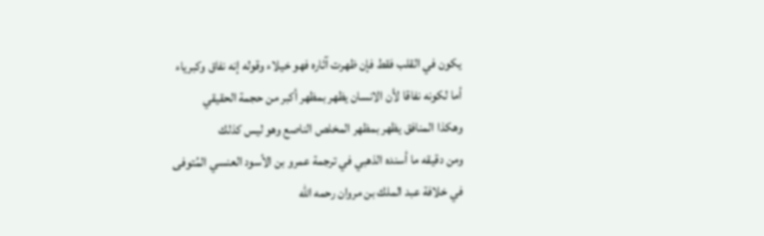يكون في القلب فقط فإن ظهرت آثاره فهو خيلاء وقوله إنه نفاق وكبرياء
أما لكونه نفاقا لأن الانسان يظهر بمظهر أكبر من حجمة الحقيقي
وهكذا المنافق يظهر بمظهر المخلص الناصع وهو ليس كذلك
ومن دقيقه ما أسنده الذهبي في ترجمة عمرو بن الأسود العنسي المُتوفى
في خلافة عبد الملك بن مروان رحمه الله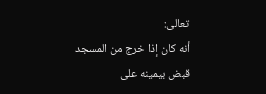تعالى:
أنه كان إذا خرج من المسجد قبض بيمينه على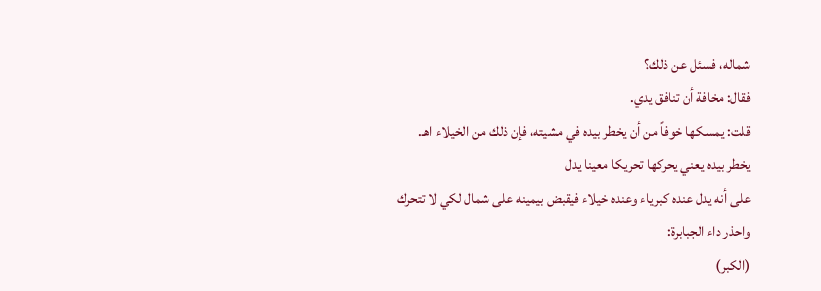شماله، فسئل عن ذلك؟
فقال: مخافة أن تنافق يدي.
قلت: يمسكها خوفاً من أن يخطر بيده في مشيته، فإن ذلك من الخيلاء اهـ.
يخطر بيده يعني يحركها تحريكا معينا يدل
على أنه يدل عنده كبرياء وعنده خيلاء فيقبض بيمينه على شمال لكي لا تتحرك
واحذر داء الجبابرة:
(الكبر)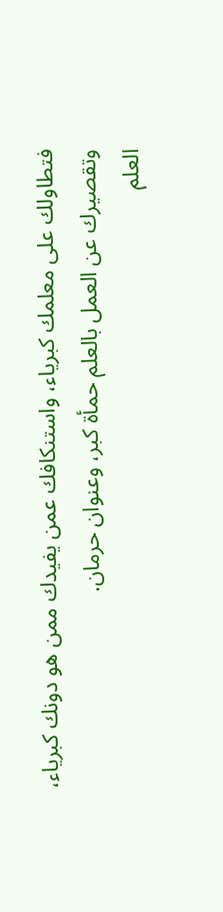فتطاولك على معلمك كبرياء، واستنكافك عمن يفيدك ممن هو دونك كبرياء،
وتقصيرك عن العمل بالعلم حمأة كبر، وعنوان حرمان.
العلم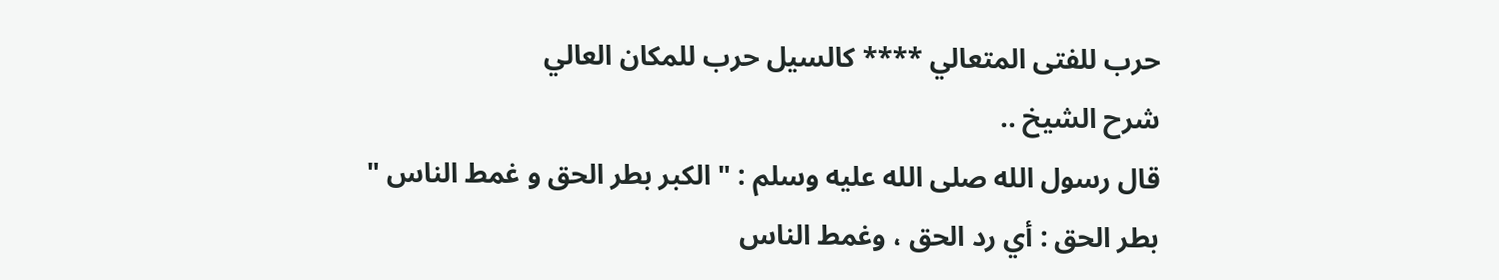حرب للفتى المتعالي **** كالسيل حرب للمكان العالي
شرح الشيخ ..
قال رسول الله صلى الله عليه وسلم : " الكبر بطر الحق و غمط الناس "
بطر الحق : أي رد الحق ، وغمط الناس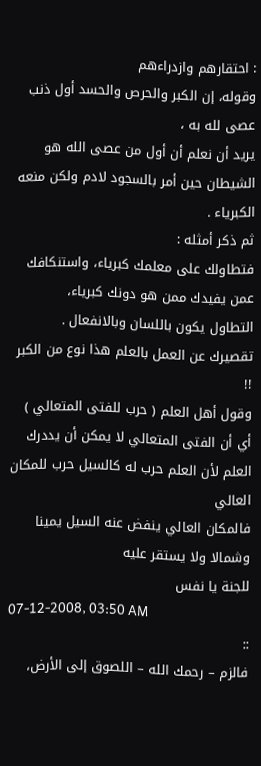: احتقارهم وازدراءهم
وقوله، إن الكبر والحرص والحسد أول ذنب عصى لله به ،
يريد أن نعلم أن أول من عصى الله هو الشيطان حين أمر بالسجود لادم ولكن منعه الكبرياء .
ثم ذكر أمثله :
فتطاولك على معلمك كبرياء، واستنكافك عمن يفيدك ممن هو دونك كبرياء،
التطاول يكون باللسان وبالانفعال .
تقصيرك عن العمل بالعلم هذا نوع من الكبر !!
وقول أهل العلم ( حرب للفتى المتعالي ) أي أن الفتى المتعالي لا يمكن أن يددرك العلم لأن العلم حرب له كالسيل حرب للمكان العالي
فالمكان العالي ينفض عنه السيل يمينا وشمالا ولا يستقر عليه
للجنة يا نفس
07-12-2008, 03:50 AM
::
فالزم – رحمك الله – اللصوق إلى الأرض،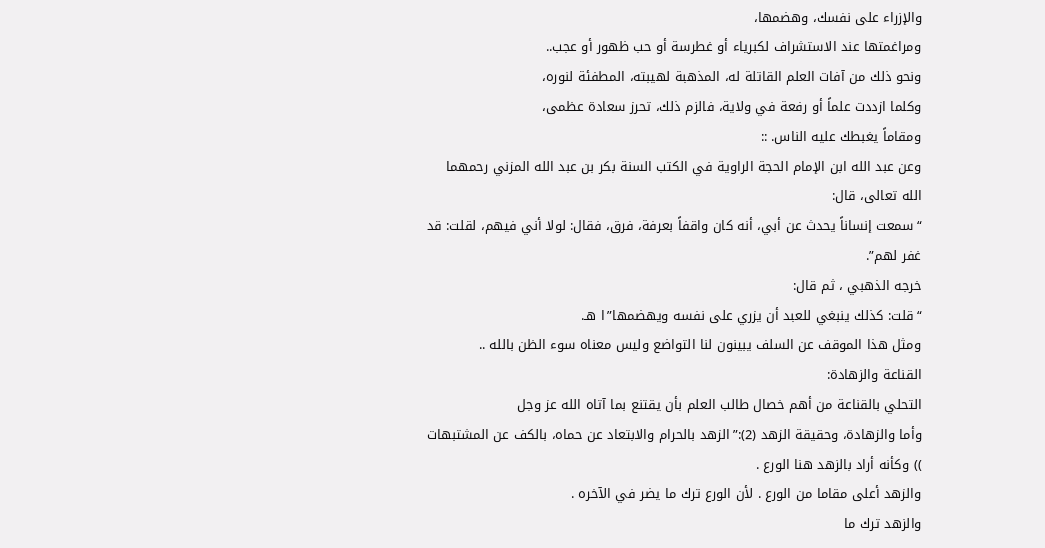والإزراء على نفسك، وهضمها،
ومراغمتها عند الاستشراف لكبرياء أو غطرسة أو حب ظهور أو عجب..
ونحو ذلك من آفات العلم القاتلة له، المذهبة لهيبته، المطفئة لنوره،
وكلما ازددت علماً أو رفعة في ولاية، فالزم ذلك، تحرز سعادة عظمى،
ومقاماً يغبطك عليه الناس. ::
وعن عبد الله ابن الإمام الحجة الراوية في الكتب السنة بكر بن عبد الله المزني رحمهما الله تعالى، قال:
“سمعت إنساناً يحدث عن أبي، أنه كان واقفاً بعرفة، فرق، فقال: لولا أني فيهم، لقلت: قد غفر لهم”.
خرجه الذهبي ، ثم قال:
“قلت: كذلك ينبغي للعبد أن يزري على نفسه ويهضمها”ا هـ.
ومثل هذا الموقف عن السلف يبينون لنا التواضع وليس معناه سوء الظن بالله ..
القناعة والزهادة:
التحلي بالقناعة من أهم خصال طالب العلم بأن يقتنع بما آتاه الله عز وجل
وأما والزهادة، وحقيقة الزهد (2):”الزهد بالحرام والابتعاد عن حماه، بالكف عن المشتبهات )) وكأنه أراد بالزهد هنا الورع .
والزهد أعلى مقاما من الورع . لأن الورع ترك ما يضر في الآخره .
والزهد ترك ما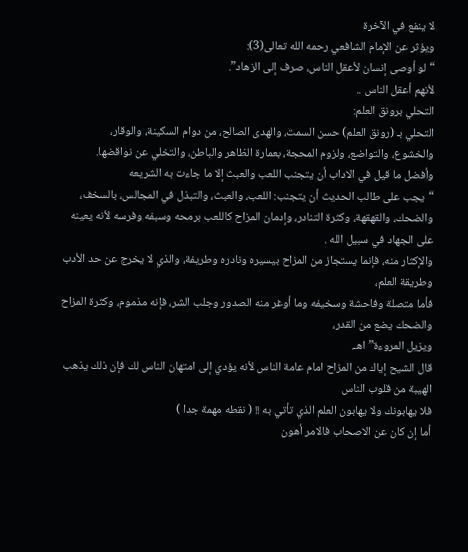لا ينفع في الآخرة
ويؤثر عن الإمام الشافعي رحمه الله تعالى(3):
“لو أوصى إنسان لأعقل الناس، صرف إلى الزهاد”.
لأنهم أعقل الناس ..
التحلي برونق العلم:
التحلي بـ (رونق العلم) حسن السمت، والهدى الصالح، من دوام السكينة، والوقار،
والخشوع، والتواضع، ولزوم المحجة، بعمارة الظاهر والباطن، والتخلي عن نواقضها.
وأفضل ما قيل في الاداب أن يتجنب اللعب والعبث إلا ما جاءت به الشريعه
“يجب على طالب الحديث أن يتجنب: اللعب، والعبث، والتبذل في المجالس، بالسخف،
والضحك، والقهقهة، وكثرة التنادر، وإدمان المزاح كاللعب برمحه وسبفه وفرسه لأنه يعينه على الجهاد في سبيل الله .
والإكثار منه، فإنما يستجاز من المزاح بيسيره ونادره وطريفة، والذي لا يخرج عن حد الأدب وطريقة العلم،
فأما متصلة وفاحشة وسخيفه وما أوغر منه الصدور وجلب الشر، فإنه مذموم، وكثرة المزاح والضحك يضع من القدر،
ويزيل المروءة” اهـ.
قال الشيح إياك من المزاح امام عامة الناس لأنه يؤدي إلى امتهان الناس لك فإن ذلك يذهب الهيبة من قلوب الناس
فلا يهابونك ولا يهابون العلم الذي تأتي به !! ( نقطه مهمة جدا )
أما إن كان عن الاصحاب فالامر أهون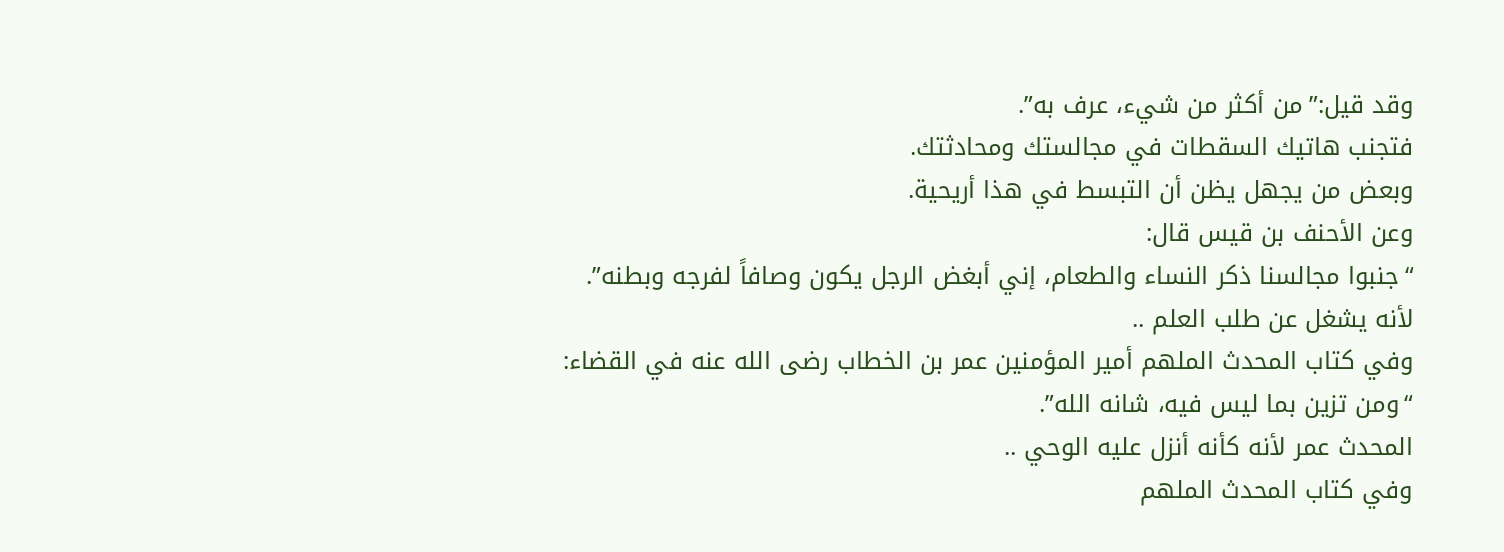وقد قيل:”من أكثر من شيء، عرف به”.
فتجنب هاتيك السقطات في مجالستك ومحادثتك.
وبعض من يجهل يظن أن التبسط في هذا أريحية.
وعن الأحنف بن قيس قال:
“جنبوا مجالسنا ذكر النساء والطعام، إني أبغض الرجل يكون وصافاً لفرجه وبطنه”.
لأنه يشغل عن طلب العلم ..
وفي كتاب المحدث الملهم أمير المؤمنين عمر بن الخطاب رضى الله عنه في القضاء:
“ومن تزين بما ليس فيه، شانه الله”.
المحدث عمر لأنه كأنه أنزل عليه الوحي ..
وفي كتاب المحدث الملهم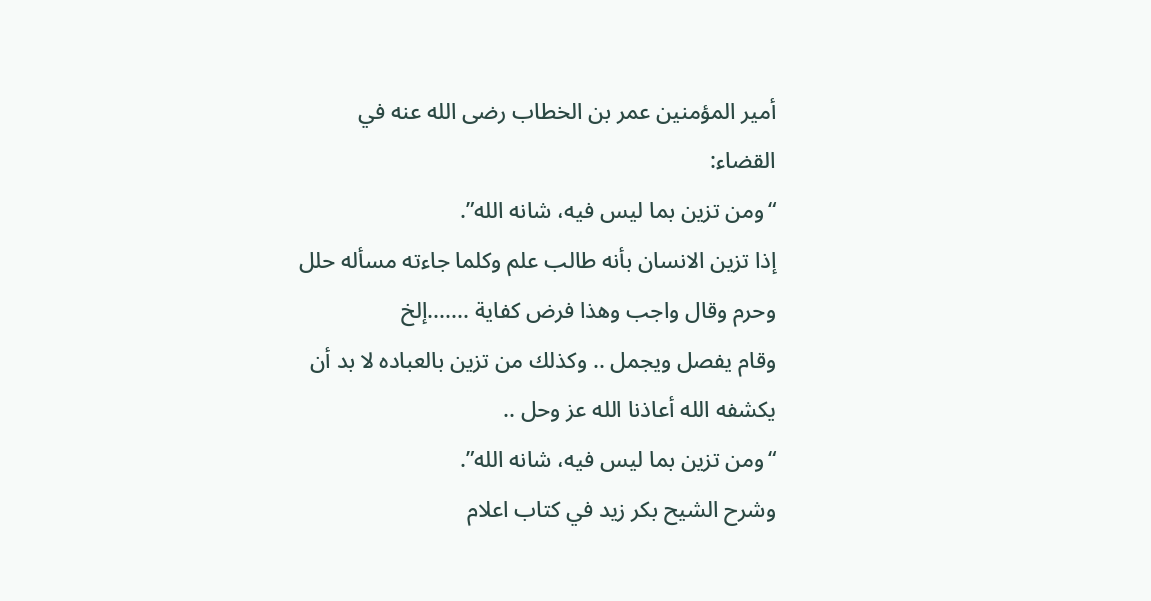أمير المؤمنين عمر بن الخطاب رضى الله عنه في القضاء:
“ومن تزين بما ليس فيه، شانه الله”.
إذا تزين الانسان بأنه طالب علم وكلما جاءته مسأله حلل وحرم وقال واجب وهذا فرض كفاية .......إلخ
وقام يفصل ويجمل .. وكذلك من تزين بالعباده لا بد أن يكشفه الله أعاذنا الله عز وحل ..
“ومن تزين بما ليس فيه، شانه الله”.
وشرح الشيح بكر زيد في كتاب اعلام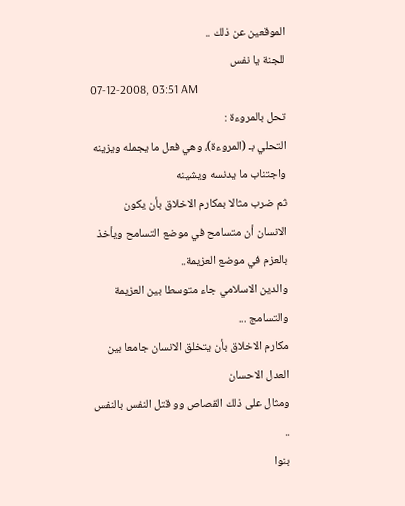الموقعين عن ذلك ..
للجنة يا نفس
07-12-2008, 03:51 AM
تحل بالمروءة :
التحلي بـ (المروءة)، وهي فعل ما يجمله ويزينه واجتناب ما يدنسه ويشينه
ثم ضرب مثالا بمكارم الاخلاق بأن يكون الانسان أن متسامح في موضع التسامح ويأخذ بالعزم في موضع العزيمة..
والدين الاسلامي جاء متوسطا بين العزيمة والتسامج ...
مكارم الاخلاق بأن يتخلق الانسان جامعا بين العدل الاحسان
ومثال على ذلك القصاص وو قتل النفس بالنفس ..
بنوا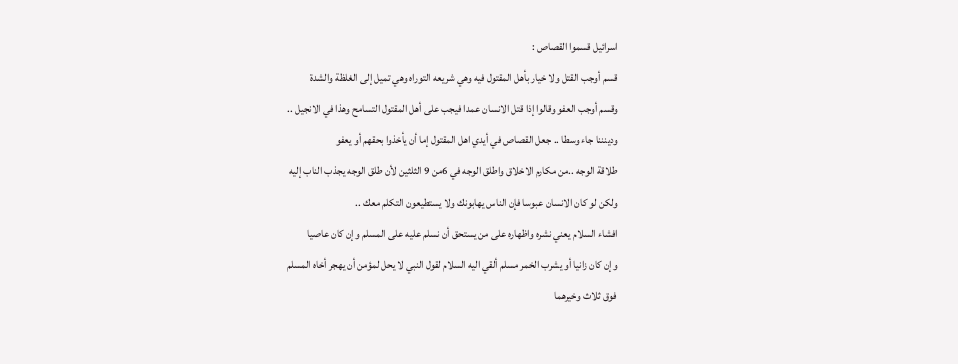اسرائيل قسموا القصاص :
قسم أوجب القتل ولا خيار بأهل المقتول فيه وهي شريعه التوراه وهي تميل إلى الغلظة والشدة
وقسم أوجب العفو وقالوا إذا قتل الانسان عمدا فيجب على أهل المقتول التسامح وهذا في الانجيل ..
ودينننا جاء وسطا .. جعل القصاص في أيدي اهل المقتول إما أن يأخذوا بحقهم أو يعفو
طلاقة الوجه ..من مكارم الاخلاق واطلق الوجه في 6من 9 الثلثين لأن طلق الوجه يجذب الناب إليه
ولكن لو كان الانسان عبوسا فإن الناس يهابونك ولا يستطيعون التكلم معك ..
افشاء السلام يعني نشره واظهاره على من يستحق أن نسلم عليه على المسلم وإن كان عاصيا
وإن كان زانيا أو يشرب الخمر مسلم ألقي اليه السلام لقول النبي لا يحل لمؤمن أن يهجر أخاه المسلم
فوق ثلاث وخيرهما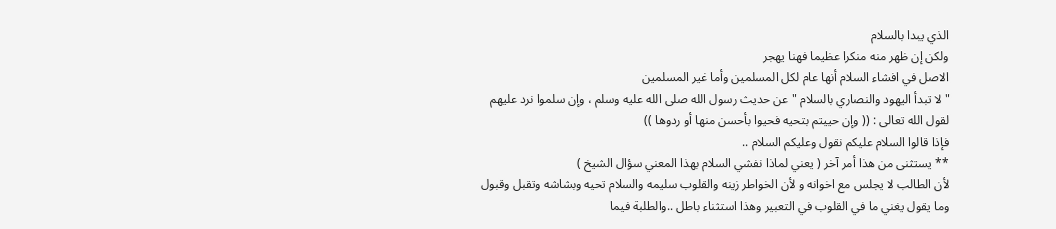الذي يبدا بالسلام
ولكن إن ظهر منه منكرا عظيما فهنا يهجر
الاصل في افشاء السلام أنها عام لكل المسلمين وأما غير المسلمين
" لا تبدأ اليهود والنصاري بالسلام "عن حديث رسول الله صلى الله عليه وسلم ، وإن سلموا نرد عليهم
لقول الله تعالى : (( وإن حييتم بتحيه فحيوا بأحسن منها أو ردوها ))
فإذا قالوا السلام عليكم نقول وعليكم السلام ..
** يستثنى من هذا أمر آخر ( يعني لماذا نفشي السلام بهذا المعني سؤال الشيخ )
لأن الطالب لا يجلس مع اخوانه و لأن الخواطر زينه والقلوب سليمه والسلام تحيه وبشاشه وتقبل وقبول
وما يقول يغني ما في القلوب في التعبير وهذا استثناء باطل ..والطلبة فيما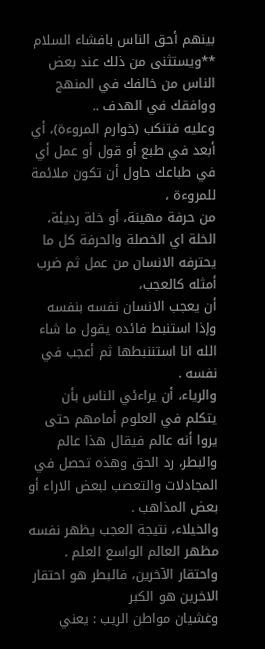بينهم أحق الناس بافشاء السلام
**ويستثنى من ذلك عند بعض الناس من خالفك في المنهج ووافقك في الهدف ..
وعليه فتنكب (خوارم المروءة)، أي أبعد في طبع أو قول أو عمل أي في طباعك حاول أن تكون ملائمة للمروءة ،
من حرفة مهينة، أو خلة رديئة، الخلة اي الخصلة والحرفة كل ما يحترفه الانسان من عمل ثم ضرب أمثله كالعجب،
أن يعجب الانسان نفسه بنفسه وإذا استنبط فائده يقول ما شاء الله انا استننبطها ثم أعجب في نفسه .
والرياء، أن يراءئي الناس بأن يتكلم في العلوم أمامهم حتى يروا أنه عالم فيقال هذا عالم
والبطر، رد الحق وهذه تحصل في المجادلات والتعصب لبعض الاراء أو بعض المذاهب .
والخيلاء، نتيجة العجب يظهر نفسه مظهر العالم الواسع العلم .
واحتقار الآخرين، فالبطر هو احتقار الاخرين هو الكبر
وغشيان مواطن الريب : يعني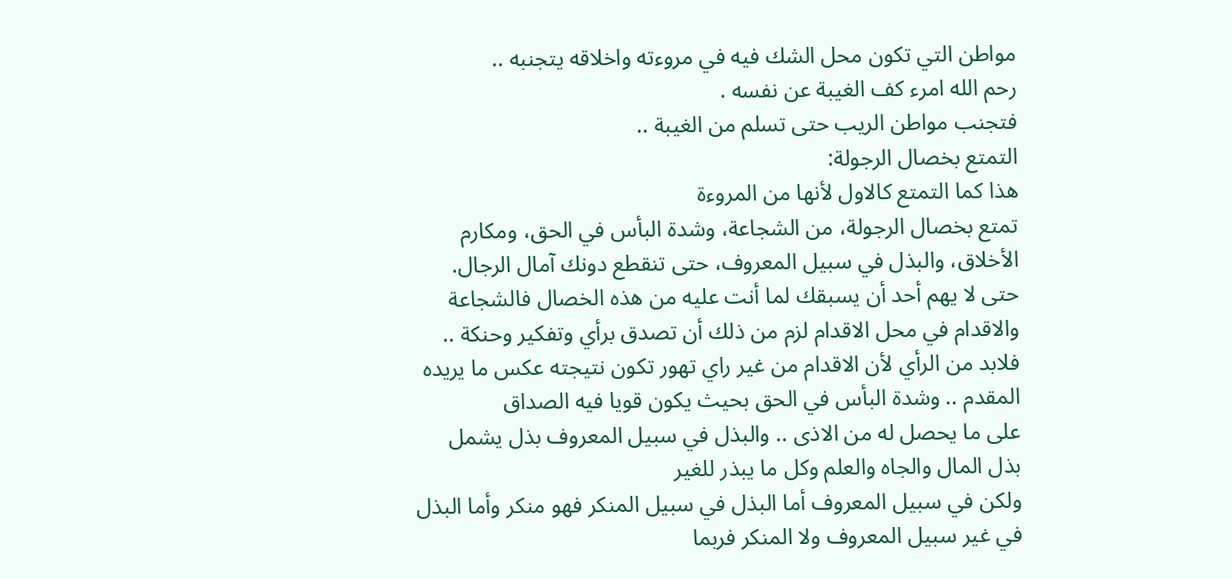مواطن التي تكون محل الشك فيه في مروءته واخلاقه يتجنبه ..
رحم الله امرء كف الغيبة عن نفسه .
فتجنب مواطن الريب حتى تسلم من الغيبة ..
التمتع بخصال الرجولة:
هذا كما التمتع كالاول لأنها من المروءة
تمتع بخصال الرجولة، من الشجاعة، وشدة البأس في الحق، ومكارم الأخلاق، والبذل في سبيل المعروف، حتى تنقطع دونك آمال الرجال.
حتى لا يهم أحد أن يسبقك لما أنت عليه من هذه الخصال فالشجاعة والاقدام في محل الاقدام لزم من ذلك أن تصدق برأي وتفكير وحنكة ..
فلابد من الرأي لأن الاقدام من غير راي تهور تكون نتيجته عكس ما يريده المقدم .. وشدة البأس في الحق بحيث يكون قويا فيه الصداق
على ما يحصل له من الاذى .. والبذل في سبيل المعروف بذل يشمل بذل المال والجاه والعلم وكل ما يبذر للغير
ولكن في سبيل المعروف أما البذل في سبيل المنكر فهو منكر وأما البذل في غير سبيل المعروف ولا المنكر فربما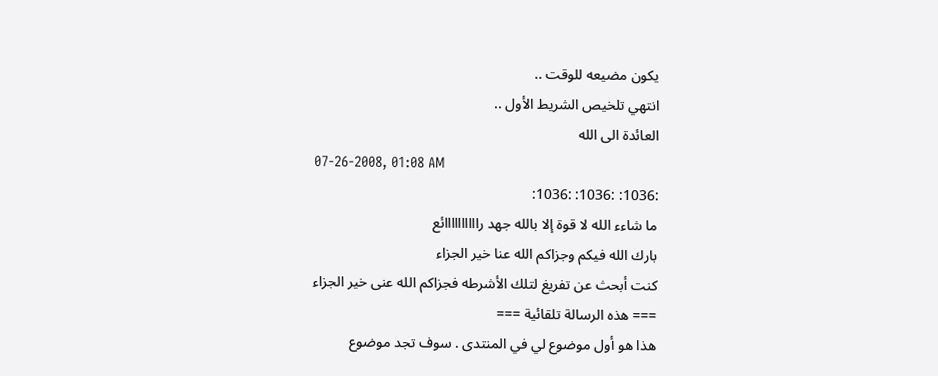يكون مضيعه للوقت ..
انتهي تلخيص الشريط الأول ..
العائدة الى الله
07-26-2008, 01:08 AM
:1036: :1036: :1036:
ما شاءء الله لا قوة إلا بالله جهد راااااااااائع
بارك الله فيكم وجزاكم الله عنا خير الجزاء
كنت أبحث عن تفريغ لتلك الأشرطه فجزاكم الله عنى خير الجزاء
=== هذه الرسالة تلقائية ===
هذا هو أول موضوع لي في المنتدى . سوف تجد موضوع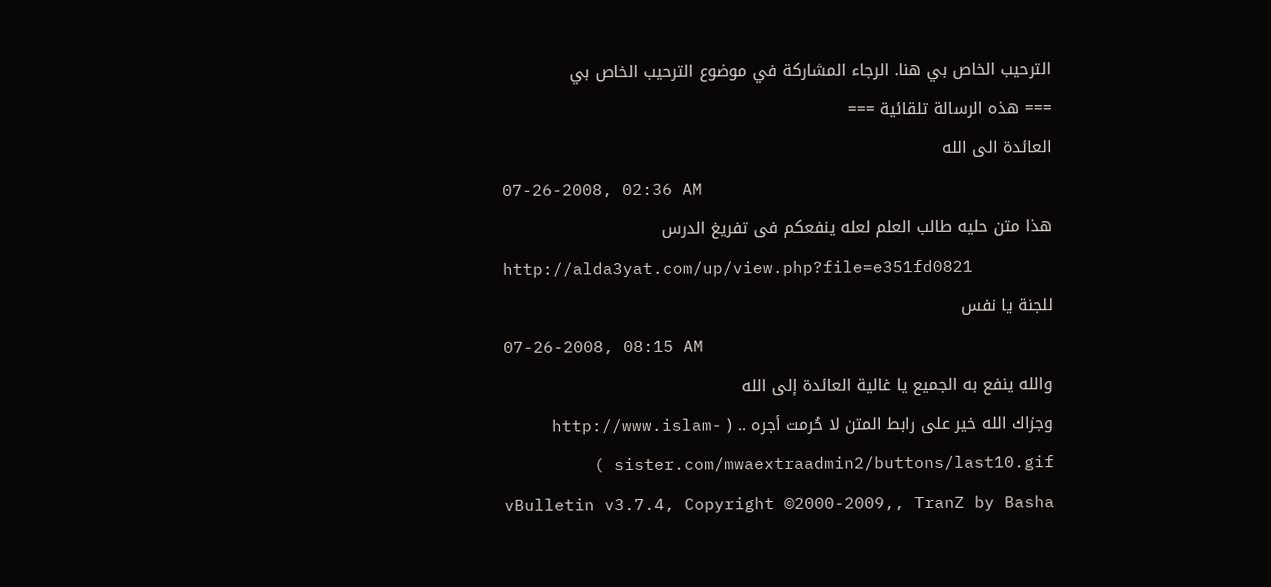الترحيب الخاص بي هنا. الرجاء المشاركة في موضوع الترحيب الخاص بي
=== هذه الرسالة تلقائية ===
العائدة الى الله
07-26-2008, 02:36 AM
هذا متن حليه طالب العلم لعله ينفعكم فى تفريغ الدرس
http://alda3yat.com/up/view.php?file=e351fd0821
للجنة يا نفس
07-26-2008, 08:15 AM
والله ينفع به الجميع يا غالية العائدة إلى الله
وجزاك الله خير على رابط المتن لا حُرمت أجره .. ( http://www.islam-sister.com/mwaextraadmin2/buttons/last10.gif )
vBulletin v3.7.4, Copyright ©2000-2009,, TranZ by Basha